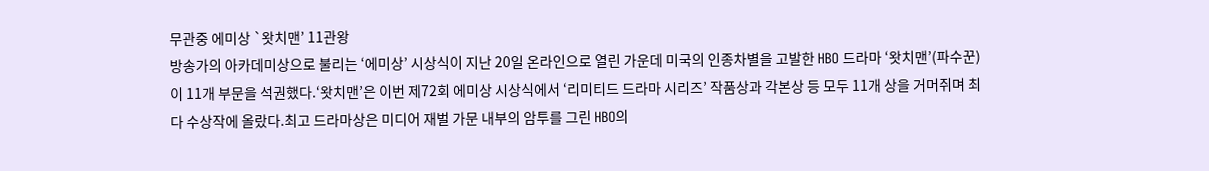무관중 에미상 `왓치맨’ 11관왕
방송가의 아카데미상으로 불리는 ‘에미상’ 시상식이 지난 20일 온라인으로 열린 가운데 미국의 인종차별을 고발한 HBO 드라마 ‘왓치맨’(파수꾼)이 11개 부문을 석권했다.‘왓치맨’은 이번 제72회 에미상 시상식에서 ‘리미티드 드라마 시리즈’ 작품상과 각본상 등 모두 11개 상을 거머쥐며 최다 수상작에 올랐다.최고 드라마상은 미디어 재벌 가문 내부의 암투를 그린 HBO의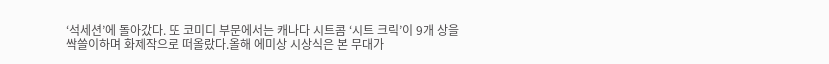‘석세션’에 돌아갔다. 또 코미디 부문에서는 캐나다 시트콤 ‘시트 크릭’이 9개 상을 싹쓸이하며 화제작으로 떠올랐다.올해 에미상 시상식은 본 무대가